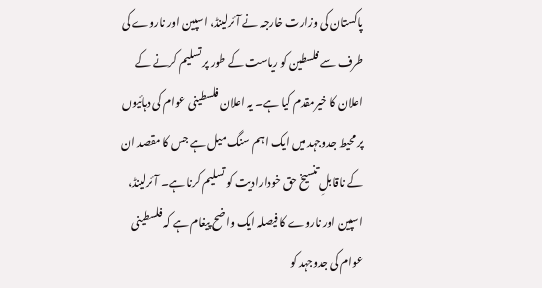پاکستان کی وزارت خارجہ نے آئرلینڈ، اسپین اور ناروے کی طرف سے فلسطین کو ریاست کے طور پر تسلیم کرنے کے اعلان کا خیرمقدم کیا ہے۔ یہ اعلان فلسطینی عوام کی دہائیوں پر محیط جدوجہد میں ایک اہم سنگ میل ہے جس کا مقصد ان کے ناقابلِ تنسیخ حق خودارادیت کو تسلیم کرنا ہے۔ آئرلینڈ، اسپین اور ناروے کا فیصلہ ایک واضح پیغام ہے کہ فلسطینی عوام کی جدوجہد کو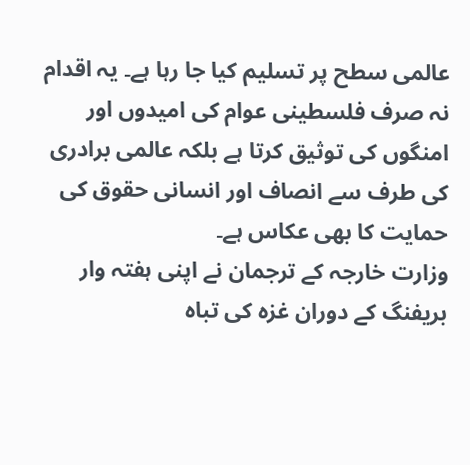عالمی سطح پر تسلیم کیا جا رہا ہے۔ یہ اقدام نہ صرف فلسطینی عوام کی امیدوں اور امنگوں کی توثیق کرتا ہے بلکہ عالمی برادری کی طرف سے انصاف اور انسانی حقوق کی حمایت کا بھی عکاس ہے۔
وزارت خارجہ کے ترجمان نے اپنی ہفتہ وار بریفنگ کے دوران غزہ کی تباہ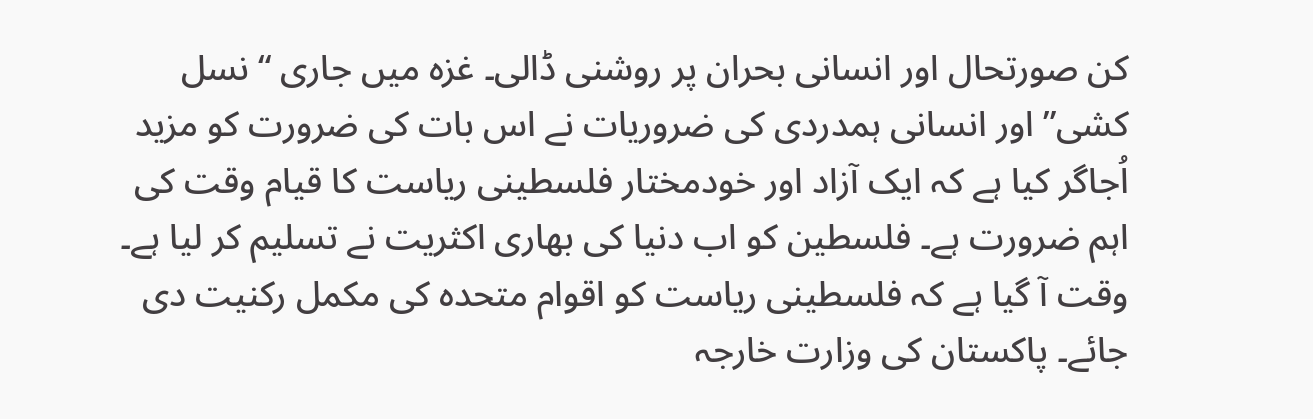کن صورتحال اور انسانی بحران پر روشنی ڈالی۔ غزہ میں جاری “نسل کشی” اور انسانی ہمدردی کی ضروریات نے اس بات کی ضرورت کو مزید اُجاگر کیا ہے کہ ایک آزاد اور خودمختار فلسطینی ریاست کا قیام وقت کی اہم ضرورت ہے۔ فلسطین کو اب دنیا کی بھاری اکثریت نے تسلیم کر لیا ہے۔ وقت آ گیا ہے کہ فلسطینی ریاست کو اقوام متحدہ کی مکمل رکنیت دی جائے۔ پاکستان کی وزارت خارجہ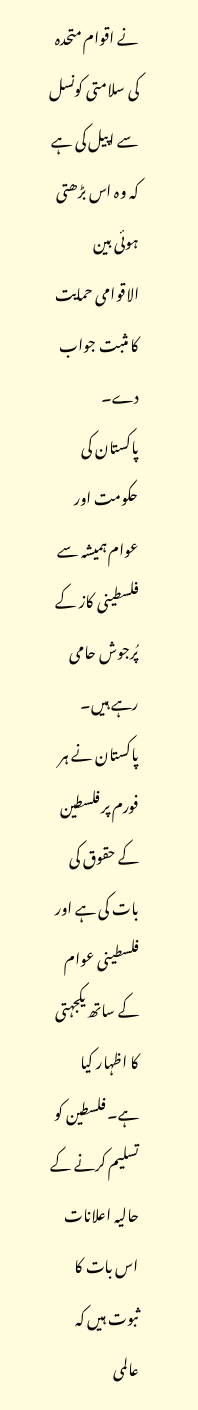نے اقوام متحدہ کی سلامتی کونسل سے اپیل کی ہے کہ وہ اس بڑھتی ہوئی بین الاقوامی حمایت کا مثبت جواب دے۔
پاکستان کی حکومت اور عوام ہمیشہ سے فلسطینی کاز کے پُرجوش حامی رہے ہیں۔ پاکستان نے ہر فورم پر فلسطین کے حقوق کی بات کی ہے اور فلسطینی عوام کے ساتھ یکجہتی کا اظہار کیا ہے۔ فلسطین کو تسلیم کرنے کے حالیہ اعلانات اس بات کا ثبوت ہیں کہ عالمی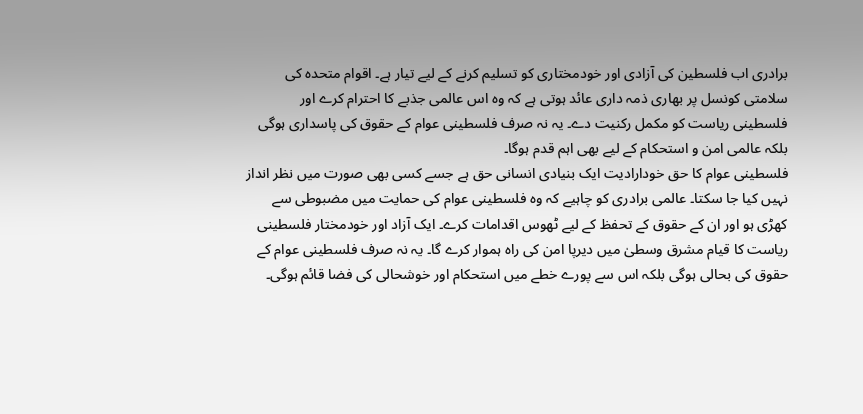برادری اب فلسطین کی آزادی اور خودمختاری کو تسلیم کرنے کے لیے تیار ہے۔ اقوام متحدہ کی سلامتی کونسل پر بھاری ذمہ داری عائد ہوتی ہے کہ وہ اس عالمی جذبے کا احترام کرے اور فلسطینی ریاست کو مکمل رکنیت دے۔ یہ نہ صرف فلسطینی عوام کے حقوق کی پاسداری ہوگی بلکہ عالمی امن و استحکام کے لیے بھی اہم قدم ہوگا۔
فلسطینی عوام کا حق خودارادیت ایک بنیادی انسانی حق ہے جسے کسی بھی صورت میں نظر انداز نہیں کیا جا سکتا۔ عالمی برادری کو چاہیے کہ وہ فلسطینی عوام کی حمایت میں مضبوطی سے کھڑی ہو اور ان کے حقوق کے تحفظ کے لیے ٹھوس اقدامات کرے۔ ایک آزاد اور خودمختار فلسطینی ریاست کا قیام مشرق وسطیٰ میں دیرپا امن کی راہ ہموار کرے گا۔ یہ نہ صرف فلسطینی عوام کے حقوق کی بحالی ہوگی بلکہ اس سے پورے خطے میں استحکام اور خوشحالی کی فضا قائم ہوگی۔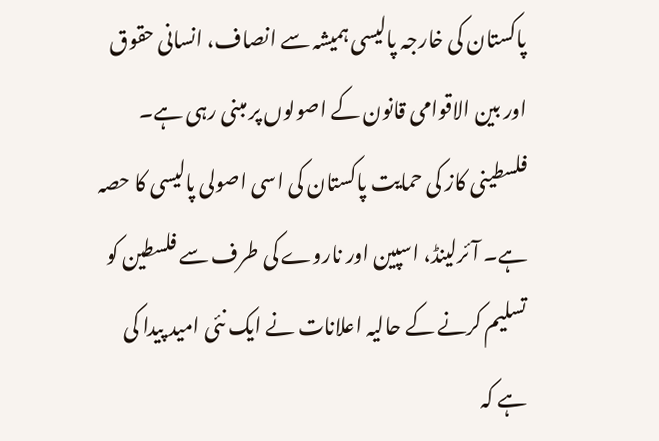پاکستان کی خارجہ پالیسی ہمیشہ سے انصاف، انسانی حقوق اور بین الاقوامی قانون کے اصولوں پر مبنی رہی ہے۔ فلسطینی کاز کی حمایت پاکستان کی اسی اصولی پالیسی کا حصہ ہے۔ آئرلینڈ، اسپین اور ناروے کی طرف سے فلسطین کو تسلیم کرنے کے حالیہ اعلانات نے ایک نئی امید پیدا کی ہے کہ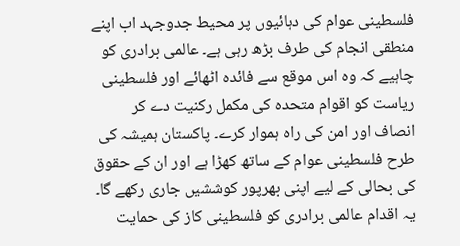فلسطینی عوام کی دہائیوں پر محیط جدوجہد اب اپنے منطقی انجام کی طرف بڑھ رہی ہے۔ عالمی برادری کو چاہیے کہ وہ اس موقع سے فائدہ اٹھائے اور فلسطینی ریاست کو اقوام متحدہ کی مکمل رکنیت دے کر انصاف اور امن کی راہ ہموار کرے۔ پاکستان ہمیشہ کی طرح فلسطینی عوام کے ساتھ کھڑا ہے اور ان کے حقوق کی بحالی کے لیے اپنی بھرپور کوششیں جاری رکھے گا۔
یہ اقدام عالمی برادری کو فلسطینی کاز کی حمایت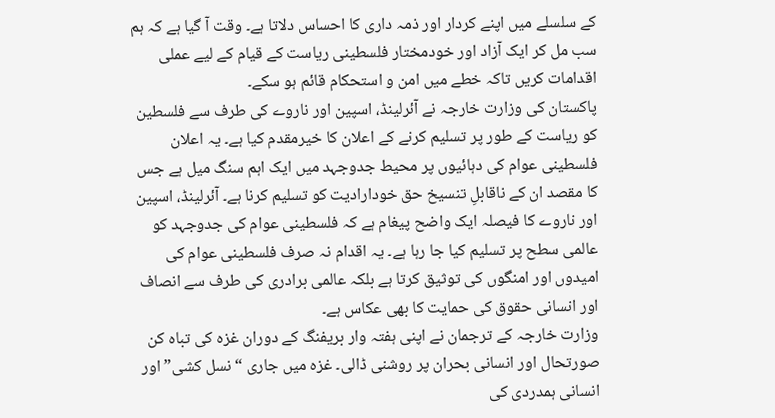کے سلسلے میں اپنے کردار اور ذمہ داری کا احساس دلاتا ہے۔ وقت آ گیا ہے کہ ہم سب مل کر ایک آزاد اور خودمختار فلسطینی ریاست کے قیام کے لیے عملی اقدامات کریں تاکہ خطے میں امن و استحکام قائم ہو سکے۔
پاکستان کی وزارت خارجہ نے آئرلینڈ، اسپین اور ناروے کی طرف سے فلسطین کو ریاست کے طور پر تسلیم کرنے کے اعلان کا خیرمقدم کیا ہے۔ یہ اعلان فلسطینی عوام کی دہائیوں پر محیط جدوجہد میں ایک اہم سنگ میل ہے جس کا مقصد ان کے ناقابلِ تنسیخ حق خودارادیت کو تسلیم کرنا ہے۔ آئرلینڈ، اسپین اور ناروے کا فیصلہ ایک واضح پیغام ہے کہ فلسطینی عوام کی جدوجہد کو عالمی سطح پر تسلیم کیا جا رہا ہے۔ یہ اقدام نہ صرف فلسطینی عوام کی امیدوں اور امنگوں کی توثیق کرتا ہے بلکہ عالمی برادری کی طرف سے انصاف اور انسانی حقوق کی حمایت کا بھی عکاس ہے۔
وزارت خارجہ کے ترجمان نے اپنی ہفتہ وار بریفنگ کے دوران غزہ کی تباہ کن صورتحال اور انسانی بحران پر روشنی ڈالی۔ غزہ میں جاری “نسل کشی” اور انسانی ہمدردی کی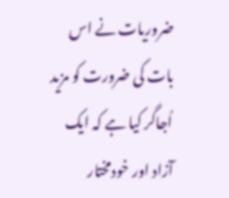ضروریات نے اس بات کی ضرورت کو مزید اُجاگر کیا ہے کہ ایک آزاد اور خودمختار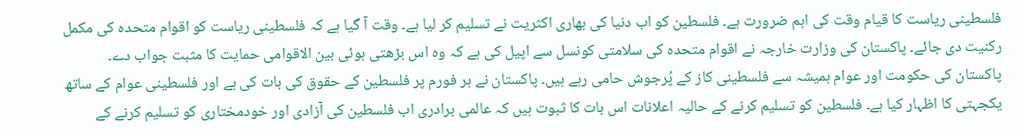فلسطینی ریاست کا قیام وقت کی اہم ضرورت ہے۔ فلسطین کو اب دنیا کی بھاری اکثریت نے تسلیم کر لیا ہے۔ وقت آ گیا ہے کہ فلسطینی ریاست کو اقوام متحدہ کی مکمل رکنیت دی جائے۔ پاکستان کی وزارت خارجہ نے اقوام متحدہ کی سلامتی کونسل سے اپیل کی ہے کہ وہ اس بڑھتی ہوئی بین الاقوامی حمایت کا مثبت جواب دے۔
پاکستان کی حکومت اور عوام ہمیشہ سے فلسطینی کاز کے پُرجوش حامی رہے ہیں۔ پاکستان نے ہر فورم پر فلسطین کے حقوق کی بات کی ہے اور فلسطینی عوام کے ساتھ یکجہتی کا اظہار کیا ہے۔ فلسطین کو تسلیم کرنے کے حالیہ اعلانات اس بات کا ثبوت ہیں کہ عالمی برادری اب فلسطین کی آزادی اور خودمختاری کو تسلیم کرنے کے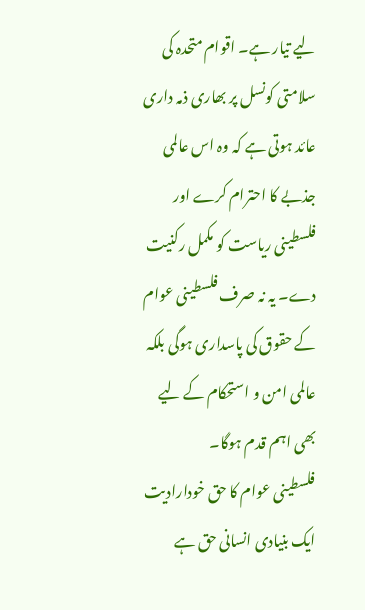لیے تیار ہے۔ اقوام متحدہ کی سلامتی کونسل پر بھاری ذمہ داری عائد ہوتی ہے کہ وہ اس عالمی جذبے کا احترام کرے اور فلسطینی ریاست کو مکمل رکنیت دے۔ یہ نہ صرف فلسطینی عوام کے حقوق کی پاسداری ہوگی بلکہ عالمی امن و استحکام کے لیے بھی اہم قدم ہوگا۔
فلسطینی عوام کا حق خودارادیت ایک بنیادی انسانی حق ہے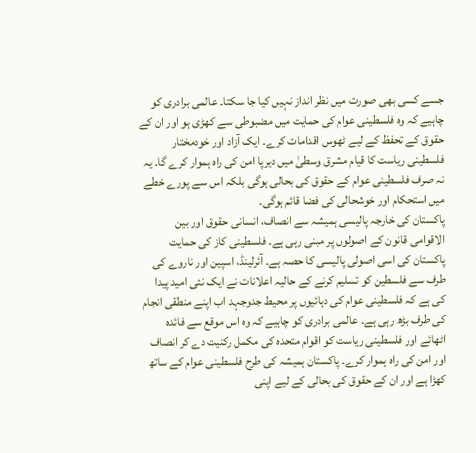جسے کسی بھی صورت میں نظر انداز نہیں کیا جا سکتا۔ عالمی برادری کو چاہیے کہ وہ فلسطینی عوام کی حمایت میں مضبوطی سے کھڑی ہو اور ان کے حقوق کے تحفظ کے لیے ٹھوس اقدامات کرے۔ ایک آزاد اور خودمختار فلسطینی ریاست کا قیام مشرق وسطیٰ میں دیرپا امن کی راہ ہموار کرے گا۔ یہ نہ صرف فلسطینی عوام کے حقوق کی بحالی ہوگی بلکہ اس سے پورے خطے میں استحکام اور خوشحالی کی فضا قائم ہوگی۔
پاکستان کی خارجہ پالیسی ہمیشہ سے انصاف، انسانی حقوق اور بین الاقوامی قانون کے اصولوں پر مبنی رہی ہے۔ فلسطینی کاز کی حمایت پاکستان کی اسی اصولی پالیسی کا حصہ ہے۔ آئرلینڈ، اسپین اور ناروے کی طرف سے فلسطین کو تسلیم کرنے کے حالیہ اعلانات نے ایک نئی امید پیدا کی ہے کہ فلسطینی عوام کی دہائیوں پر محیط جدوجہد اب اپنے منطقی انجام کی طرف بڑھ رہی ہے۔ عالمی برادری کو چاہیے کہ وہ اس موقع سے فائدہ اٹھائے اور فلسطینی ریاست کو اقوام متحدہ کی مکمل رکنیت دے کر انصاف اور امن کی راہ ہموار کرے۔ پاکستان ہمیشہ کی طرح فلسطینی عوام کے ساتھ کھڑا ہے اور ان کے حقوق کی بحالی کے لیے اپنی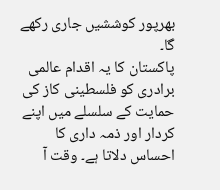بھرپور کوششیں جاری رکھے گا۔
پاکستان کا یہ اقدام عالمی برادری کو فلسطینی کاز کی حمایت کے سلسلے میں اپنے کردار اور ذمہ داری کا احساس دلاتا ہے۔ وقت آ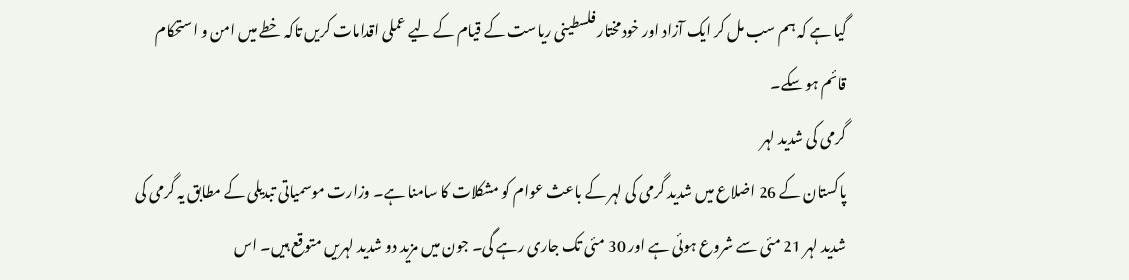گیا ہے کہ ہم سب مل کر ایک آزاد اور خودمختار فلسطینی ریاست کے قیام کے لیے عملی اقدامات کریں تاکہ خطے میں امن و استحکام قائم ہو سکے۔
گرمی کی شدید لہر
پاکستان کے 26 اضلاع میں شدید گرمی کی لہر کے باعث عوام کو مشکلات کا سامنا ہے۔ وزارت موسمیاتی تبدیلی کے مطابق یہ گرمی کی شدید لہر 21 مئی سے شروع ہوئی ہے اور 30 مئی تک جاری رہے گی۔ جون میں مزید دو شدید لہریں متوقع ہیں۔ اس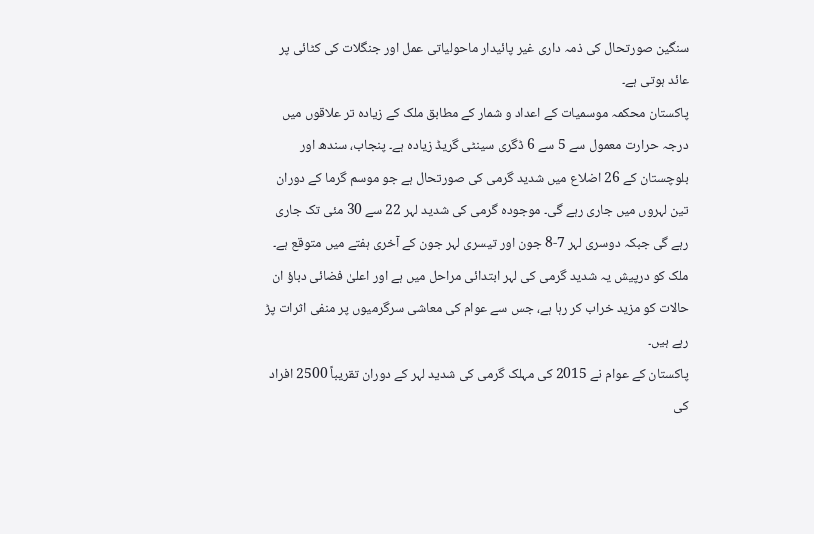سنگین صورتحال کی ذمہ داری غیر پائیدار ماحولیاتی عمل اور جنگلات کی کٹائی پر عائد ہوتی ہے۔
پاکستان محکمہ موسمیات کے اعداد و شمار کے مطابق ملک کے زیادہ تر علاقوں میں درجہ حرارت معمول سے 5 سے 6 ڈگری سینٹی گریڈ زیادہ ہے۔ پنجاب، سندھ اور بلوچستان کے 26 اضلاع میں شدید گرمی کی صورتحال ہے جو موسم گرما کے دوران تین لہروں میں جاری رہے گی۔ موجودہ گرمی کی شدید لہر 22 سے 30 مئی تک جاری رہے گی جبکہ دوسری لہر 7-8 جون اور تیسری لہر جون کے آخری ہفتے میں متوقع ہے۔ ملک کو درپیش یہ شدید گرمی کی لہر ابتدائی مراحل میں ہے اور اعلیٰ فضائی دباؤ ان حالات کو مزید خراب کر رہا ہے، جس سے عوام کی معاشی سرگرمیوں پر منفی اثرات پڑ رہے ہیں۔
پاکستان کے عوام نے 2015 کی مہلک گرمی کی شدید لہر کے دوران تقریباً 2500 افراد کی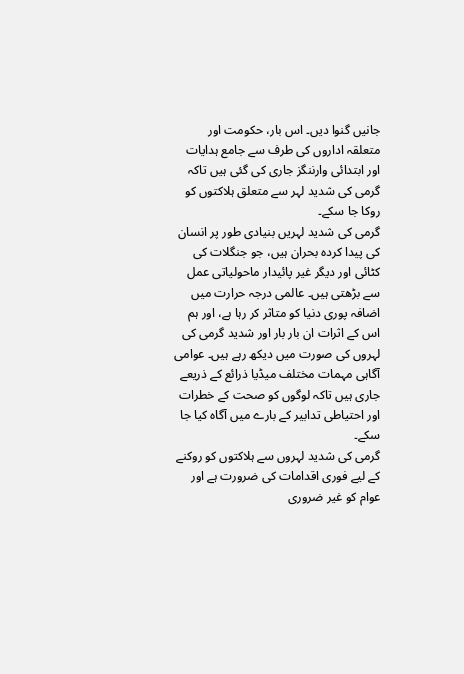جانیں گنوا دیں۔ اس بار، حکومت اور متعلقہ اداروں کی طرف سے جامع ہدایات اور ابتدائی وارننگز جاری کی گئی ہیں تاکہ گرمی کی شدید لہر سے متعلق ہلاکتوں کو روکا جا سکے۔
گرمی کی شدید لہریں بنیادی طور پر انسان کی پیدا کردہ بحران ہیں، جو جنگلات کی کٹائی اور دیگر غیر پائیدار ماحولیاتی عمل سے بڑھتی ہیں۔ عالمی درجہ حرارت میں اضافہ پوری دنیا کو متاثر کر رہا ہے، اور ہم اس کے اثرات ان بار بار اور شدید گرمی کی لہروں کی صورت میں دیکھ رہے ہیں۔ عوامی آگاہی مہمات مختلف میڈیا ذرائع کے ذریعے جاری ہیں تاکہ لوگوں کو صحت کے خطرات اور احتیاطی تدابیر کے بارے میں آگاہ کیا جا سکے۔
گرمی کی شدید لہروں سے ہلاکتوں کو روکنے کے لیے فوری اقدامات کی ضرورت ہے اور عوام کو غیر ضروری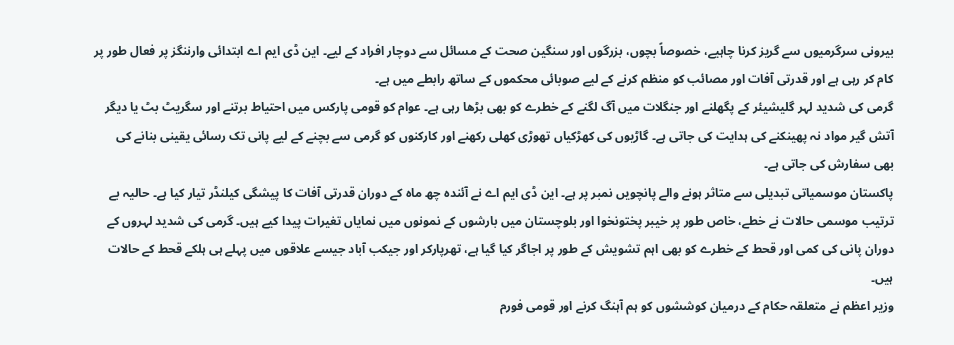بیرونی سرگرمیوں سے گریز کرنا چاہیے، خصوصاً بچوں، بزرگوں اور سنگین صحت کے مسائل سے دوچار افراد کے لیے۔ این ڈی ایم اے ابتدائی وارننگز پر فعال طور پر کام کر رہی ہے اور قدرتی آفات اور مصائب کو منظم کرنے کے لیے صوبائی محکموں کے ساتھ رابطے میں ہے۔
گرمی کی شدید لہر گلیشیئر کے پگھلنے اور جنگلات میں آگ لگنے کے خطرے کو بھی بڑھا رہی ہے۔ عوام کو قومی پارکس میں احتیاط برتنے اور سگریٹ بٹ یا دیگر آتش گیر مواد نہ پھینکنے کی ہدایت کی جاتی ہے۔ گاڑیوں کی کھڑکیاں تھوڑی کھلی رکھنے اور کارکنوں کو گرمی سے بچنے کے لیے پانی تک رسائی یقینی بنانے کی بھی سفارش کی جاتی ہے۔
پاکستان موسمیاتی تبدیلی سے متاثر ہونے والے پانچویں نمبر پر ہے۔ این ڈی ایم اے نے آئندہ چھ ماہ کے دوران قدرتی آفات کا پیشگی کیلنڈر تیار کیا ہے۔ حالیہ بے ترتیب موسمی حالات نے خطے، خاص طور پر خیبر پختونخوا اور بلوچستان میں بارشوں کے نمونوں میں نمایاں تغیرات پیدا کیے ہیں۔ گرمی کی شدید لہروں کے دوران پانی کی کمی اور قحط کے خطرے کو بھی اہم تشویش کے طور پر اجاگر کیا گیا ہے، تھرپارکر اور جیکب آباد جیسے علاقوں میں پہلے ہی ہلکے قحط کے حالات ہیں۔
وزیر اعظم نے متعلقہ حکام کے درمیان کوششوں کو ہم آہنگ کرنے اور قومی فورم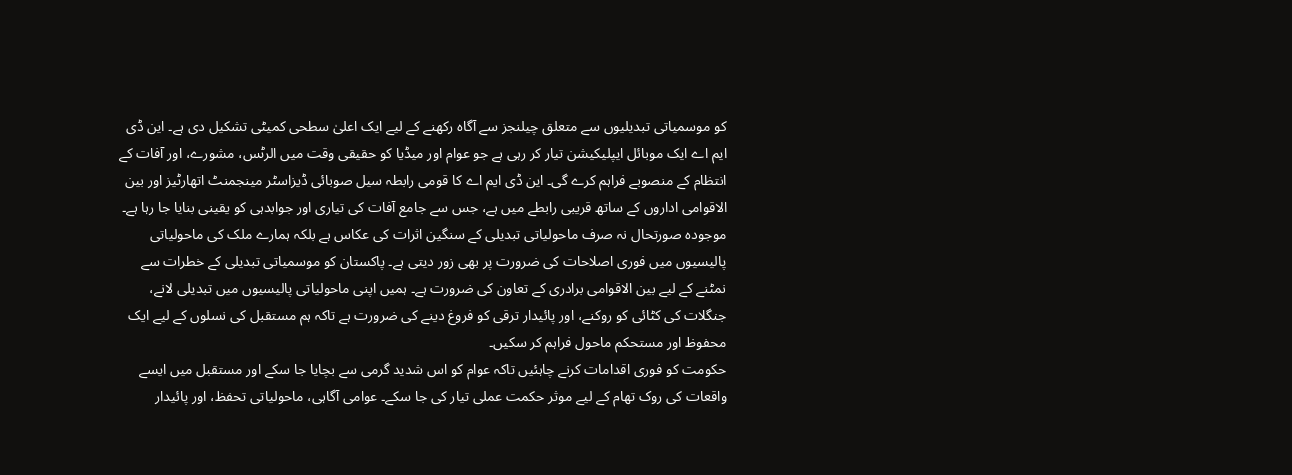کو موسمیاتی تبدیلیوں سے متعلق چیلنجز سے آگاہ رکھنے کے لیے ایک اعلیٰ سطحی کمیٹی تشکیل دی ہے۔ این ڈی ایم اے ایک موبائل ایپلیکیشن تیار کر رہی ہے جو عوام اور میڈیا کو حقیقی وقت میں الرٹس، مشورے، اور آفات کے انتظام کے منصوبے فراہم کرے گی۔ این ڈی ایم اے کا قومی رابطہ سیل صوبائی ڈیزاسٹر مینجمنٹ اتھارٹیز اور بین الاقوامی اداروں کے ساتھ قریبی رابطے میں ہے، جس سے جامع آفات کی تیاری اور جوابدہی کو یقینی بنایا جا رہا ہے۔
موجودہ صورتحال نہ صرف ماحولیاتی تبدیلی کے سنگین اثرات کی عکاس ہے بلکہ ہمارے ملک کی ماحولیاتی پالیسیوں میں فوری اصلاحات کی ضرورت پر بھی زور دیتی ہے۔ پاکستان کو موسمیاتی تبدیلی کے خطرات سے نمٹنے کے لیے بین الاقوامی برادری کے تعاون کی ضرورت ہے۔ ہمیں اپنی ماحولیاتی پالیسیوں میں تبدیلی لانے، جنگلات کی کٹائی کو روکنے، اور پائیدار ترقی کو فروغ دینے کی ضرورت ہے تاکہ ہم مستقبل کی نسلوں کے لیے ایک محفوظ اور مستحکم ماحول فراہم کر سکیں۔
حکومت کو فوری اقدامات کرنے چاہئیں تاکہ عوام کو اس شدید گرمی سے بچایا جا سکے اور مستقبل میں ایسے واقعات کی روک تھام کے لیے موثر حکمت عملی تیار کی جا سکے۔ عوامی آگاہی، ماحولیاتی تحفظ، اور پائیدار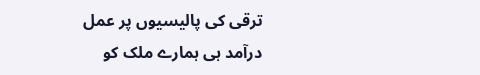ترقی کی پالیسیوں پر عمل درآمد ہی ہمارے ملک کو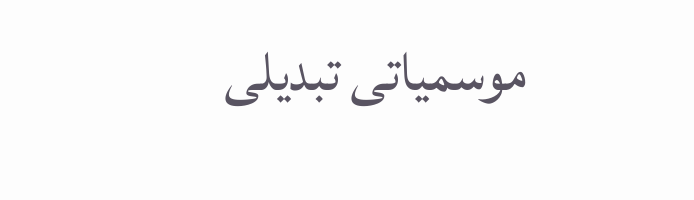موسمیاتی تبدیلی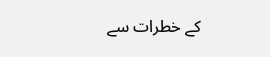کے خطرات سے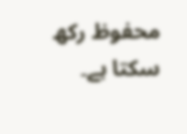محفوظ رکھ سکتا ہے۔